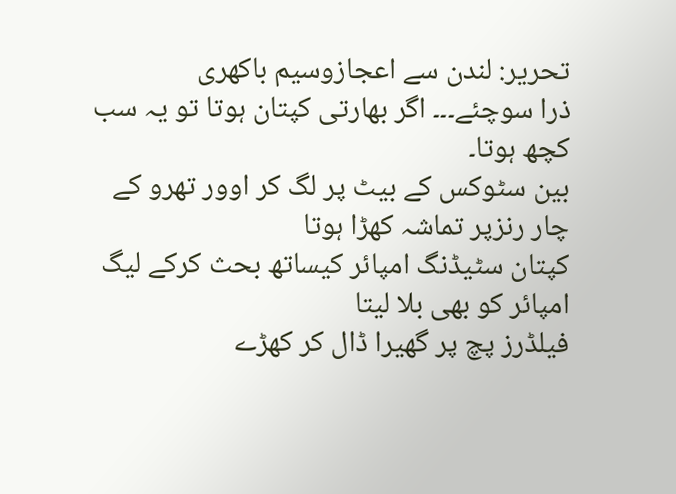تحریر: لندن سے اعجازوسیم باکھری
ذرا سوچئے۔۔۔ اگر بھارتی کپتان ہوتا تو یہ سب کچھ ہوتا۔
بین سٹوکس کے بیٹ پر لگ کر اوور تھرو کے چار رنزپر تماشہ کھڑا ہوتا
کپتان سٹیڈنگ امپائر کیساتھ بحث کرکے لیگ امپائر کو بھی بلا لیتا
فیلڈرز پچ پر گھیرا ڈال کر کھڑے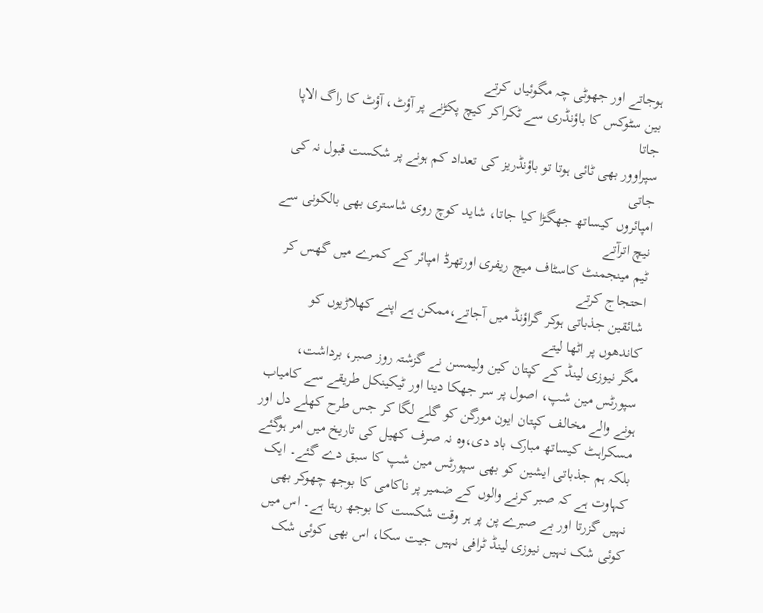ہوجاتے اور جھوٹی چہ مگوئیاں کرتے
بین سٹوکس کا باؤنڈری سے ٹکراکر کیچ پکڑنے پر آؤٹ، آؤٹ کا راگ الاپا جاتا
سپراوور بھی ٹائی ہوتا تو باؤنڈریز کی تعداد کم ہونے پر شکست قبول نہ کی جاتی
امپائروں کیساتھ جھگڑا کیا جاتا، شاید کوچ روی شاستری بھی بالکونی سے نیچ اترآتے
ٹیم مینجمنٹ کاسٹاف میچ ریفری اورتھرڈ امپائر کے کمرے میں گھس کر احتجاج کرتے
شائقین جذباتی ہوکر گراؤنڈ میں آجاتے،ممکن ہے اپنے کھلاڑیوں کو کاندھوں پر اٹھا لیتے
مگر نیوزی لینڈ کے کپتان کین ولیمسن نے گزشتہ روز صبر، برداشت، سپورٹس مین شپ، اصول پر سر جھکا دینا اور ٹیکینکل طریقے سے کامیاب ہونے والے مخالف کپتان ایون مورگن کو گلے لگا کر جس طرح کھلے دل اور مسکراہٹ کیساتھ مبارک باد دی،وہ نہ صرف کھیل کی تاریخ میں امر ہوگئے بلکہ ہم جذباتی ایشین کو بھی سپورٹس مین شپ کا سبق دے گئے۔ ایک کہاوت ہے کہ صبر کرنے والوں کے ضمیر پر ناکامی کا بوجھ چھوکر بھی نہیں گزرتا اور بے صبرے پن پر ہر وقت شکست کا بوجھ رہتا ہے۔ اس میں کوئی شک نہیں نیوزی لینڈ ٹرافی نہیں جیت سکا، اس بھی کوئی شک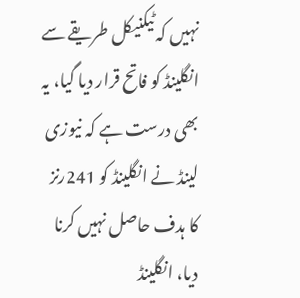نہیں کہ ٹیکنیکل طریقے سے انگلینڈ کو فاتح قرار دیا گیا، یہ بھی درست ہے کہ نیوزی لینڈ نے انگلینڈ کو 241رنز کا ہدف حاصل نہیں کرنا دیا، انگلینڈ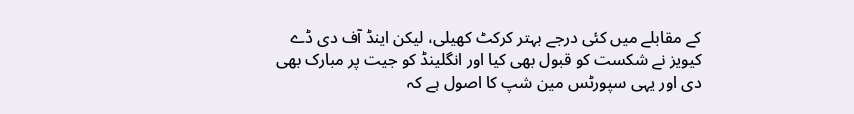کے مقابلے میں کئی درجے بہتر کرکٹ کھیلی، لیکن اینڈ آف دی ڈے کیویز نے شکست کو قبول بھی کیا اور انگلینڈ کو جیت پر مبارک بھی دی اور یہی سپورٹس مین شپ کا اصول ہے کہ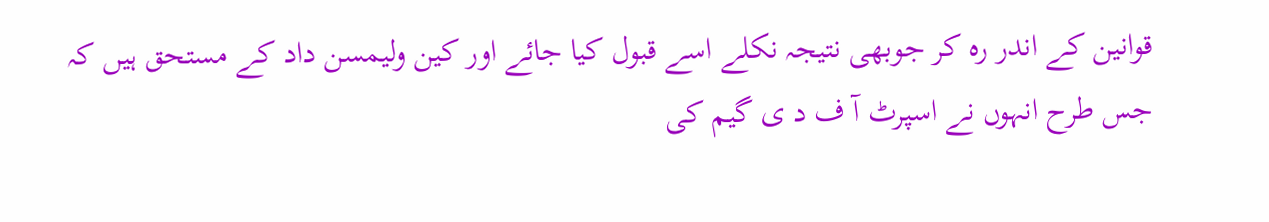قوانین کے اندر رہ کر جوبھی نتیجہ نکلے اسے قبول کیا جائے اور کین ولیمسن داد کے مستحق ہیں کہ جس طرح انہوں نے اسپرٹ آ ف د ی گیم کی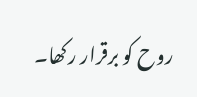روح کو برقرار رکھا۔